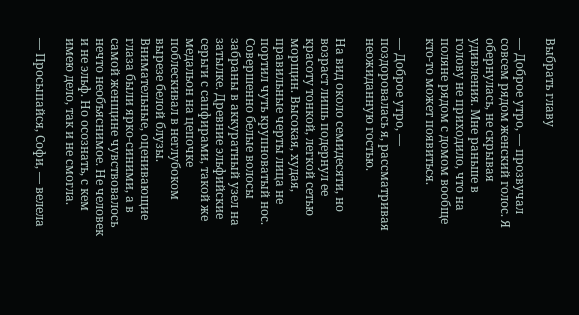Выбрать главу

— Доброе утро, — прозвучал совсем рядом женский голос. Я обернулась, не скрывая удивления. Мне раньше в голову не приходило, что на поляне рядом с домом вообще кто-то может появиться.

— Доброе утро, — поздоровалась я, рассматривая неожиданную гостью.

На вид около семидесяти, но возраст лишь подернул ее красоту тонкой, легкой сетью морщин. Высокая, худая, правильные черты лица не портил чуть крупноватый нос. Совершенно белые волосы забраны в аккуратный узел на затылке. Древние эльфийские серьги с сапфирами, такой же медальон на цепочке поблескивал в неглубоком вырезе белой блузы. Внимательные, оценивающие глаза были ярко-синими, а в самой женщине чувствовалось нечто необъяснимое. Не человек и не эльф. Но осознать, с кем имею дело, так и не смогла.

— Просыпайся, Софи, — велела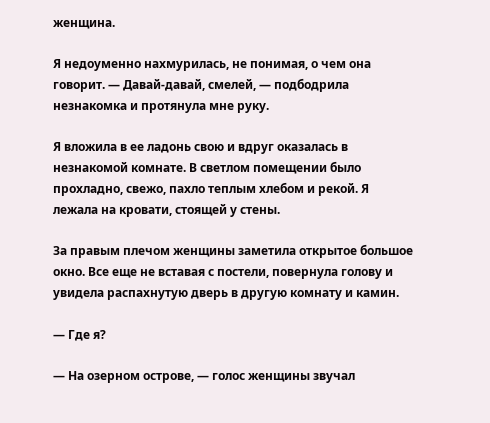женщина.

Я недоуменно нахмурилась, не понимая, о чем она говорит. — Давай-давай, смелей, — подбодрила незнакомка и протянула мне руку.

Я вложила в ее ладонь свою и вдруг оказалась в незнакомой комнате. В светлом помещении было прохладно, свежо, пахло теплым хлебом и рекой. Я лежала на кровати, стоящей у стены.

За правым плечом женщины заметила открытое большое окно. Все еще не вставая с постели, повернула голову и увидела распахнутую дверь в другую комнату и камин.

— Где я?

— На озерном острове, — голос женщины звучал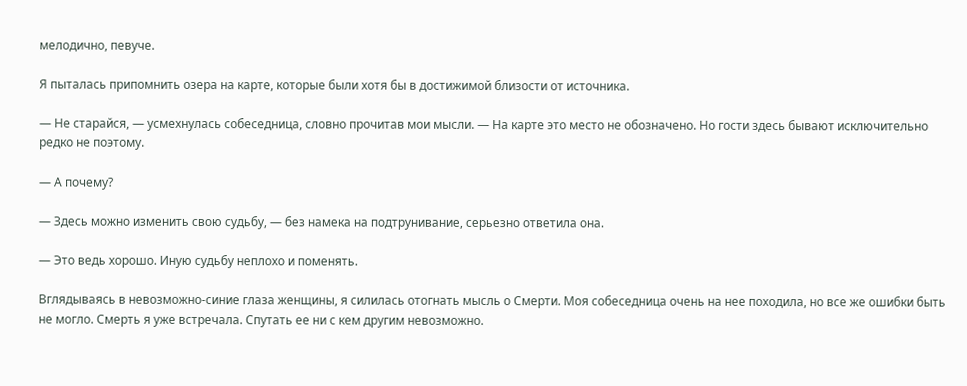мелодично, певуче.

Я пыталась припомнить озера на карте, которые были хотя бы в достижимой близости от источника.

— Не старайся, — усмехнулась собеседница, словно прочитав мои мысли. — На карте это место не обозначено. Но гости здесь бывают исключительно редко не поэтому.

— А почему?

— Здесь можно изменить свою судьбу, — без намека на подтрунивание, серьезно ответила она.

— Это ведь хорошо. Иную судьбу неплохо и поменять.

Вглядываясь в невозможно-синие глаза женщины, я силилась отогнать мысль о Смерти. Моя собеседница очень на нее походила, но все же ошибки быть не могло. Смерть я уже встречала. Спутать ее ни с кем другим невозможно.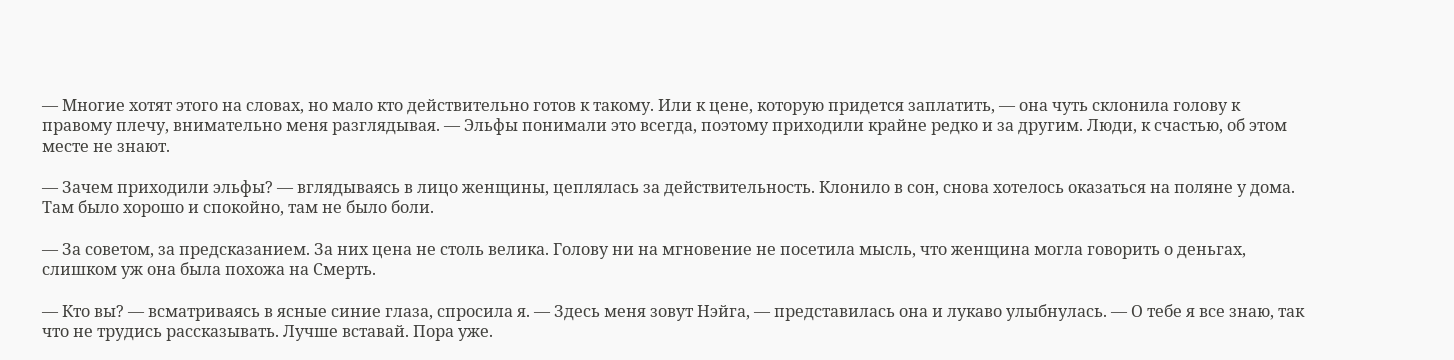— Многие хотят этого на словах, но мало кто действительно готов к такому. Или к цене, которую придется заплатить, — она чуть склонила голову к правому плечу, внимательно меня разглядывая. — Эльфы понимали это всегда, поэтому приходили крайне редко и за другим. Люди, к счастью, об этом месте не знают.

— Зачем приходили эльфы? — вглядываясь в лицо женщины, цеплялась за действительность. Клонило в сон, снова хотелось оказаться на поляне у дома. Там было хорошо и спокойно, там не было боли.

— За советом, за предсказанием. За них цена не столь велика. Голову ни на мгновение не посетила мысль, что женщина могла говорить о деньгах, слишком уж она была похожа на Смерть.

— Кто вы? — всматриваясь в ясные синие глаза, спросила я. — Здесь меня зовут Нэйга, — представилась она и лукаво улыбнулась. — О тебе я все знаю, так что не трудись рассказывать. Лучше вставай. Пора уже.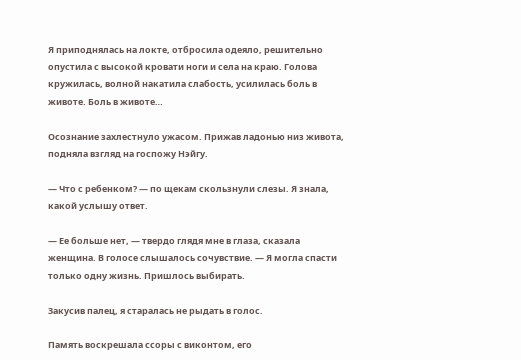Я приподнялась на локте, отбросила одеяло, решительно опустила с высокой кровати ноги и села на краю. Голова кружилась, волной накатила слабость, усилилась боль в животе. Боль в животе…

Осознание захлестнуло ужасом. Прижав ладонью низ живота, подняла взгляд на госпожу Нэйгу.

— Что с ребенком? — по щекам скользнули слезы. Я знала, какой услышу ответ.

— Ее больше нет, — твердо глядя мне в глаза, сказала женщина. В голосе слышалось сочувствие. — Я могла спасти только одну жизнь. Пришлось выбирать.

Закусив палец, я старалась не рыдать в голос.

Память воскрешала ссоры с виконтом, его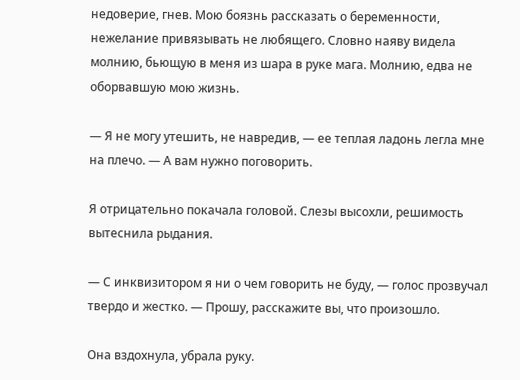недоверие, гнев. Мою боязнь рассказать о беременности, нежелание привязывать не любящего. Словно наяву видела молнию, бьющую в меня из шара в руке мага. Молнию, едва не оборвавшую мою жизнь.

— Я не могу утешить, не навредив, — ее теплая ладонь легла мне на плечо. — А вам нужно поговорить.

Я отрицательно покачала головой. Слезы высохли, решимость вытеснила рыдания.

— С инквизитором я ни о чем говорить не буду, — голос прозвучал твердо и жестко. — Прошу, расскажите вы, что произошло.

Она вздохнула, убрала руку.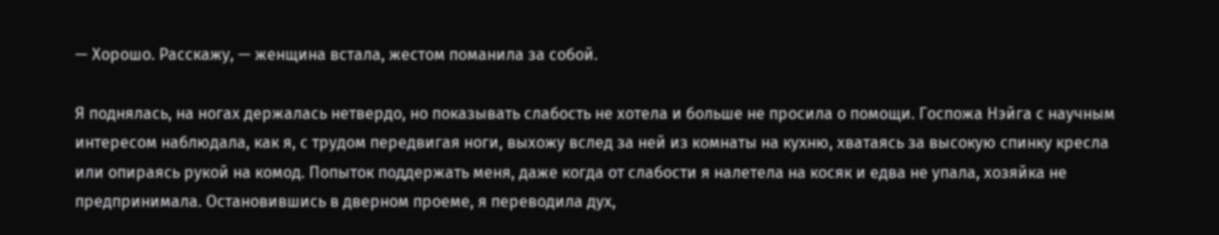— Хорошо. Расскажу, — женщина встала, жестом поманила за собой.

Я поднялась, на ногах держалась нетвердо, но показывать слабость не хотела и больше не просила о помощи. Госпожа Нэйга с научным интересом наблюдала, как я, с трудом передвигая ноги, выхожу вслед за ней из комнаты на кухню, хватаясь за высокую спинку кресла или опираясь рукой на комод. Попыток поддержать меня, даже когда от слабости я налетела на косяк и едва не упала, хозяйка не предпринимала. Остановившись в дверном проеме, я переводила дух,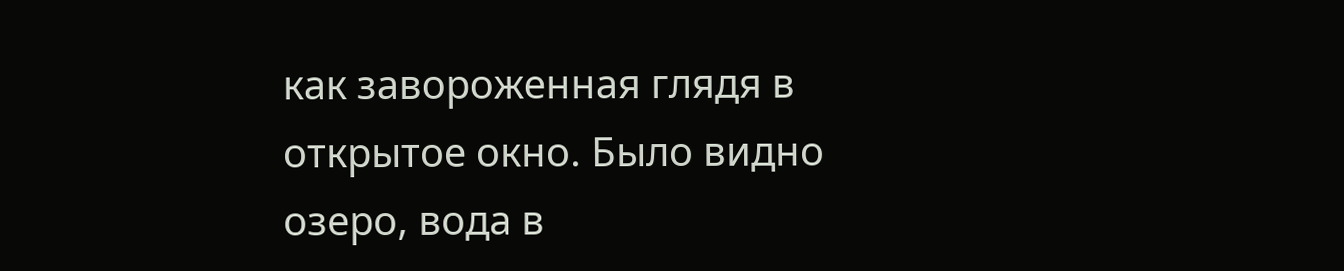как завороженная глядя в открытое окно. Было видно озеро, вода в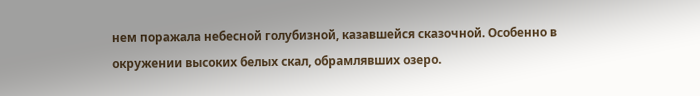нем поражала небесной голубизной, казавшейся сказочной. Особенно в окружении высоких белых скал, обрамлявших озеро.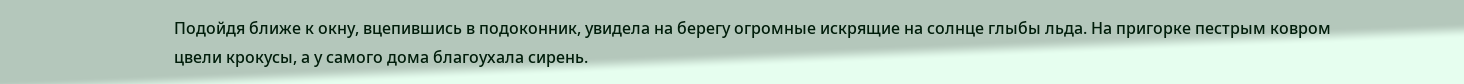Подойдя ближе к окну, вцепившись в подоконник, увидела на берегу огромные искрящие на солнце глыбы льда. На пригорке пестрым ковром цвели крокусы, а у самого дома благоухала сирень.